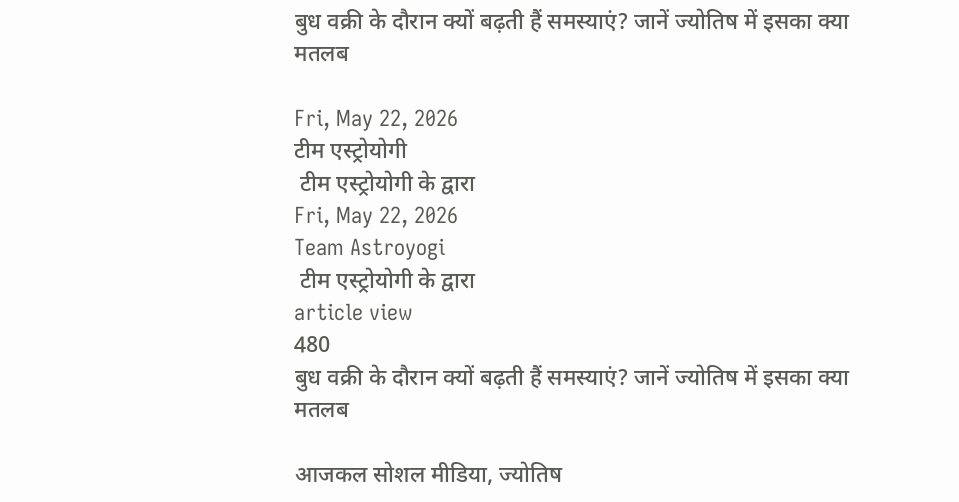बुध वक्री के दौरान क्यों बढ़ती हैं समस्याएं? जानें ज्योतिष में इसका क्या मतलब

Fri, May 22, 2026
टीम एस्ट्रोयोगी
 टीम एस्ट्रोयोगी के द्वारा
Fri, May 22, 2026
Team Astroyogi
 टीम एस्ट्रोयोगी के द्वारा
article view
480
बुध वक्री के दौरान क्यों बढ़ती हैं समस्याएं? जानें ज्योतिष में इसका क्या मतलब

आजकल सोशल मीडिया, ज्योतिष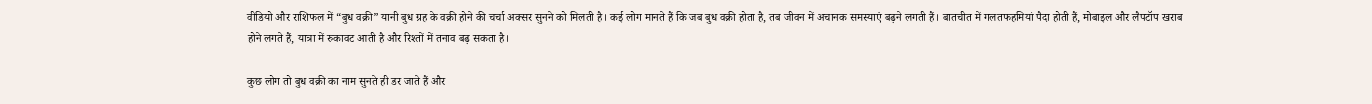वीडियो और राशिफल में “बुध वक्री” यानी बुध ग्रह के वक्री होने की चर्चा अक्सर सुनने को मिलती है। कई लोग मानते हैं कि जब बुध वक्री होता है, तब जीवन में अचानक समस्याएं बढ़ने लगती हैं। बातचीत में गलतफहमियां पैदा होती हैं, मोबाइल और लैपटॉप खराब होने लगते हैं, यात्रा में रुकावट आती है और रिश्तों में तनाव बढ़ सकता है।

कुछ लोग तो बुध वक्री का नाम सुनते ही डर जाते हैं और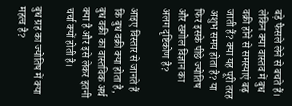बड़े फैसले लेने से बचते हैं। लेकिन क्या वास्तव में बुध वक्री होने से समस्याएं बढ़ जाती हैं? क्या यह पूरी तरह अशुभ समय होता है? या फिर इसके पीछे ज्योतिष और खगोल विज्ञान का अलग दृष्टिकोण है?

आइए विस्तार से जानते हैं कि बुध वक्री क्या होता है, बुध वक्री का वास्तविक अर्थ क्या है और इसे लेकर इतनी चर्चा क्यों होती है।

बुध ग्रह का ज्योतिष में क्या महत्व है?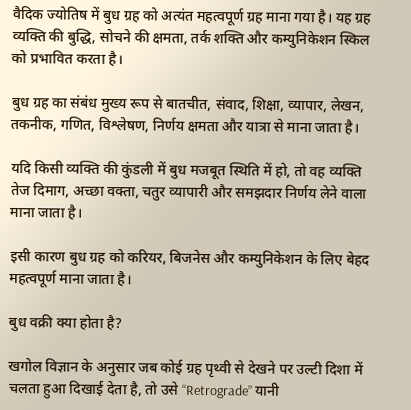वैदिक ज्योतिष में बुध ग्रह को अत्यंत महत्वपूर्ण ग्रह माना गया है। यह ग्रह व्यक्ति की बुद्धि, सोचने की क्षमता, तर्क शक्ति और कम्युनिकेशन स्किल को प्रभावित करता है।

बुध ग्रह का संबंध मुख्य रूप से बातचीत, संवाद, शिक्षा, व्यापार, लेखन, तकनीक, गणित, विश्लेषण, निर्णय क्षमता और यात्रा से माना जाता है।

यदि किसी व्यक्ति की कुंडली में बुध मजबूत स्थिति में हो, तो वह व्यक्ति तेज दिमाग, अच्छा वक्ता, चतुर व्यापारी और समझदार निर्णय लेने वाला माना जाता है।

इसी कारण बुध ग्रह को करियर, बिजनेस और कम्युनिकेशन के लिए बेहद महत्वपूर्ण माना जाता है।

बुध वक्री क्या होता है?

खगोल विज्ञान के अनुसार जब कोई ग्रह पृथ्वी से देखने पर उल्टी दिशा में चलता हुआ दिखाई देता है, तो उसे “Retrograde” यानी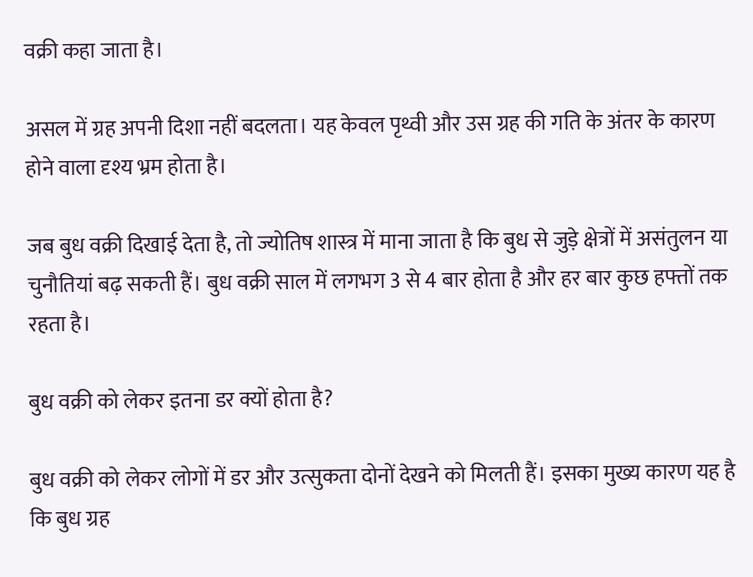वक्री कहा जाता है।

असल में ग्रह अपनी दिशा नहीं बदलता। यह केवल पृथ्वी और उस ग्रह की गति के अंतर के कारण होने वाला दृश्य भ्रम होता है।

जब बुध वक्री दिखाई देता है, तो ज्योतिष शास्त्र में माना जाता है कि बुध से जुड़े क्षेत्रों में असंतुलन या चुनौतियां बढ़ सकती हैं। बुध वक्री साल में लगभग 3 से 4 बार होता है और हर बार कुछ हफ्तों तक रहता है।

बुध वक्री को लेकर इतना डर क्यों होता है?

बुध वक्री को लेकर लोगों में डर और उत्सुकता दोनों देखने को मिलती हैं। इसका मुख्य कारण यह है कि बुध ग्रह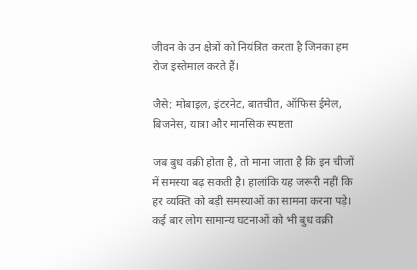जीवन के उन क्षेत्रों को नियंत्रित करता है जिनका हम रोज इस्तेमाल करते हैं।

जैसे: मोबाइल, इंटरनेट, बातचीत, ऑफिस ईमेल, बिजनेस, यात्रा और मानसिक स्पष्टता

जब बुध वक्री होता है, तो माना जाता है कि इन चीजों में समस्या बढ़ सकती है। हालांकि यह जरूरी नहीं कि हर व्यक्ति को बड़ी समस्याओं का सामना करना पड़े। कई बार लोग सामान्य घटनाओं को भी बुध वक्री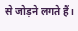से जोड़ने लगते हैं।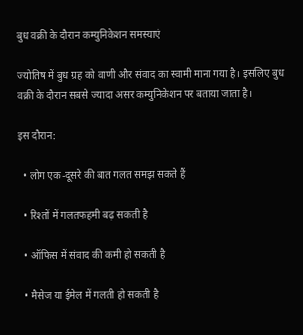बुध वक्री के दौरान कम्युनिकेशन समस्याएं

ज्योतिष में बुध ग्रह को वाणी और संवाद का स्वामी माना गया है। इसलिए बुध वक्री के दौरान सबसे ज्यादा असर कम्युनिकेशन पर बताया जाता है।

इस दौरान:

  • लोग एक-दूसरे की बात गलत समझ सकते हैं

  • रिश्तों में गलतफहमी बढ़ सकती है

  • ऑफिस में संवाद की कमी हो सकती है

  • मैसेज या ईमेल में गलती हो सकती है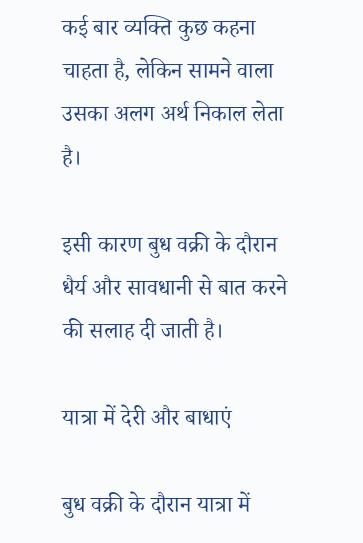कई बार व्यक्ति कुछ कहना चाहता है, लेकिन सामने वाला उसका अलग अर्थ निकाल लेता है।

इसी कारण बुध वक्री के दौरान धैर्य और सावधानी से बात करने की सलाह दी जाती है।

यात्रा में देरी और बाधाएं

बुध वक्री के दौरान यात्रा में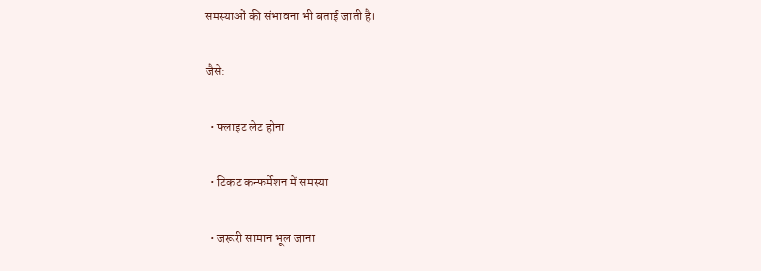समस्याओं की संभावना भी बताई जाती है।

जैसे:

  • फ्लाइट लेट होना

  • टिकट कन्फर्मेशन में समस्या

  • जरूरी सामान भूल जाना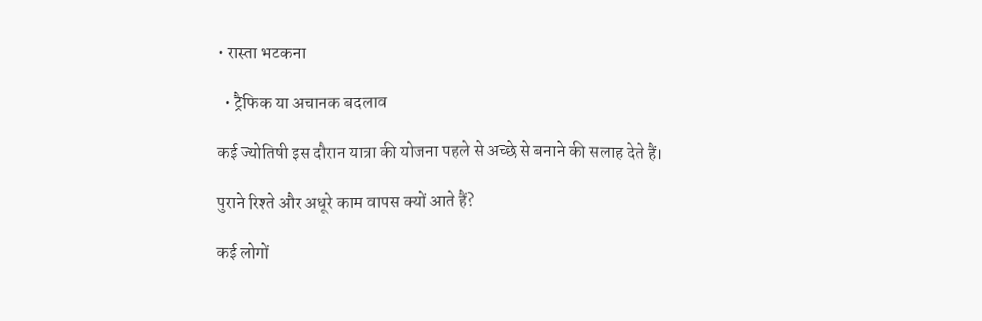• रास्ता भटकना

  • ट्रैफिक या अचानक बदलाव

कई ज्योतिषी इस दौरान यात्रा की योजना पहले से अच्छे से बनाने की सलाह देते हैं।

पुराने रिश्ते और अधूरे काम वापस क्यों आते हैं?

कई लोगों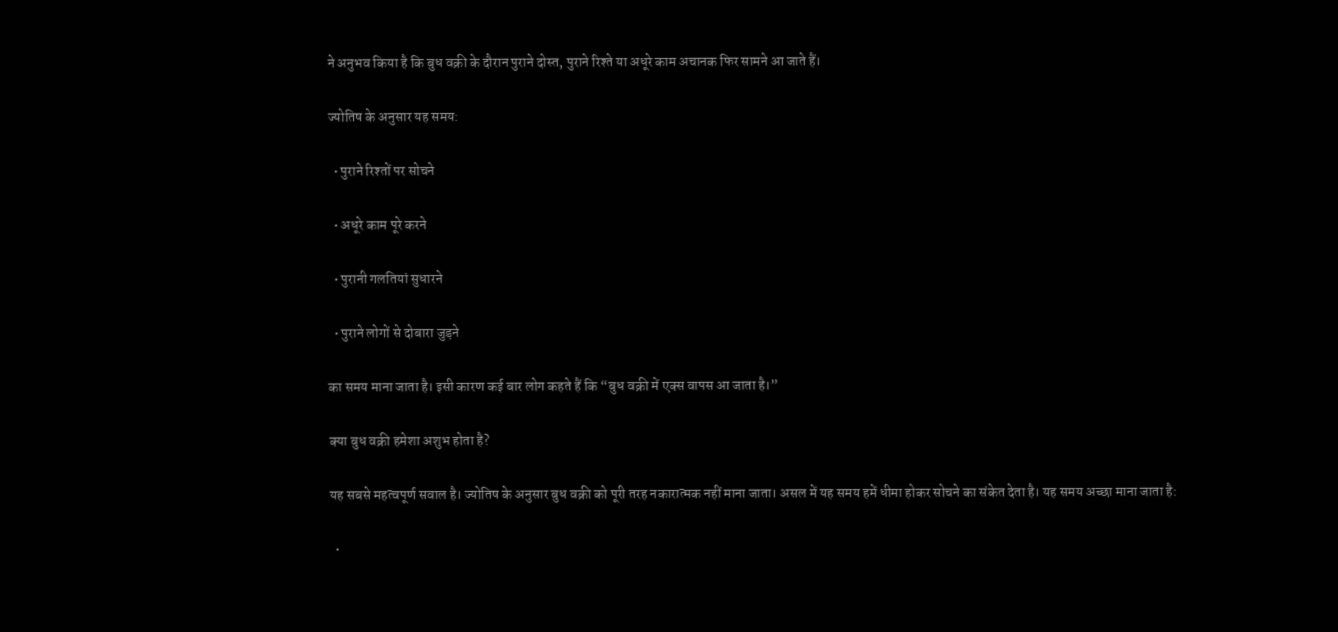ने अनुभव किया है कि बुध वक्री के दौरान पुराने दोस्त, पुराने रिश्ते या अधूरे काम अचानक फिर सामने आ जाते हैं।

ज्योतिष के अनुसार यह समय:

  • पुराने रिश्तों पर सोचने

  • अधूरे काम पूरे करने

  • पुरानी गलतियां सुधारने

  • पुराने लोगों से दोबारा जुड़ने

का समय माना जाता है। इसी कारण कई बार लोग कहते हैं कि “बुध वक्री में एक्स वापस आ जाता है।”

क्या बुध वक्री हमेशा अशुभ होता है?

यह सबसे महत्वपूर्ण सवाल है। ज्योतिष के अनुसार बुध वक्री को पूरी तरह नकारात्मक नहीं माना जाता। असल में यह समय हमें धीमा होकर सोचने का संकेत देता है। यह समय अच्छा माना जाता है:

  •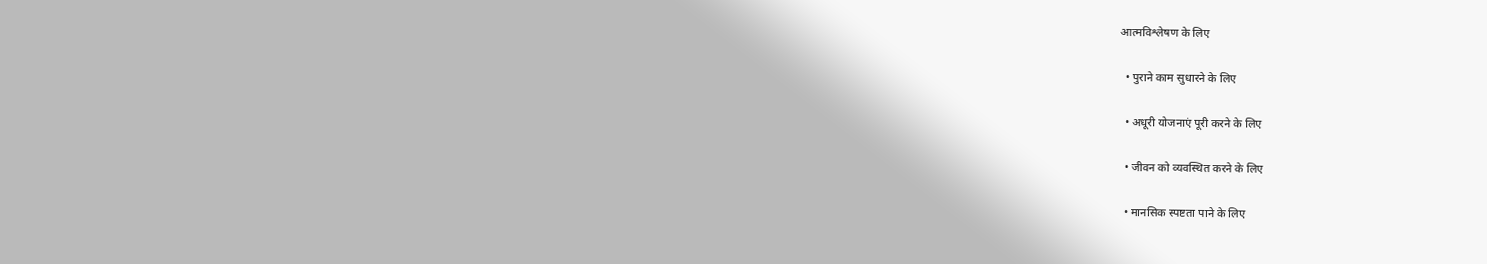आत्मविश्लेषण के लिए

  • पुराने काम सुधारने के लिए

  • अधूरी योजनाएं पूरी करने के लिए

  • जीवन को व्यवस्थित करने के लिए

  • मानसिक स्पष्टता पाने के लिए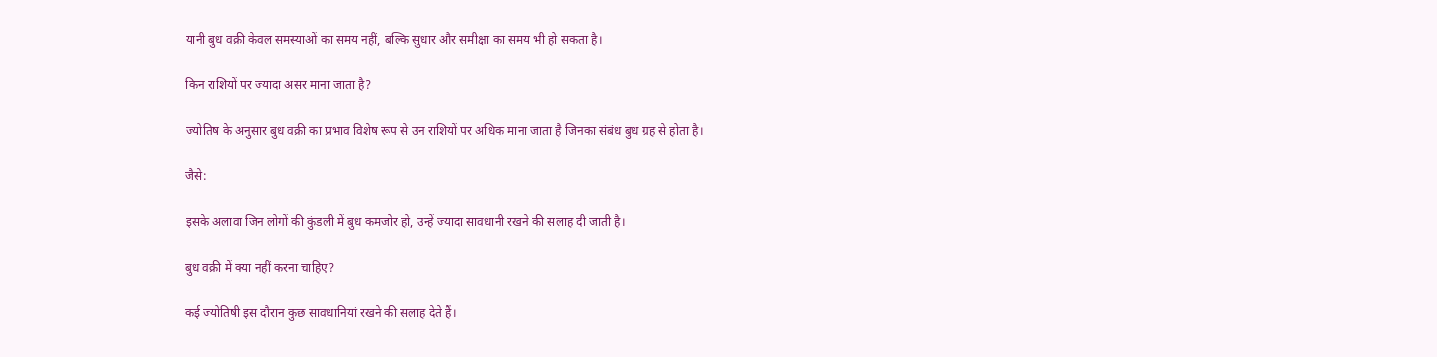यानी बुध वक्री केवल समस्याओं का समय नहीं, बल्कि सुधार और समीक्षा का समय भी हो सकता है।

किन राशियों पर ज्यादा असर माना जाता है?

ज्योतिष के अनुसार बुध वक्री का प्रभाव विशेष रूप से उन राशियों पर अधिक माना जाता है जिनका संबंध बुध ग्रह से होता है।

जैसे:

इसके अलावा जिन लोगों की कुंडली में बुध कमजोर हो, उन्हें ज्यादा सावधानी रखने की सलाह दी जाती है।

बुध वक्री में क्या नहीं करना चाहिए?

कई ज्योतिषी इस दौरान कुछ सावधानियां रखने की सलाह देते हैं।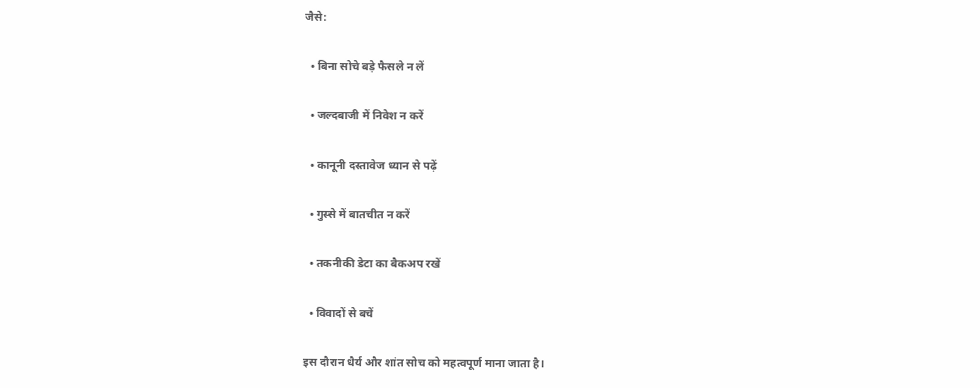जैसे:

  • बिना सोचे बड़े फैसले न लें

  • जल्दबाजी में निवेश न करें

  • कानूनी दस्तावेज ध्यान से पढ़ें

  • गुस्से में बातचीत न करें

  • तकनीकी डेटा का बैकअप रखें

  • विवादों से बचें

इस दौरान धैर्य और शांत सोच को महत्वपूर्ण माना जाता है।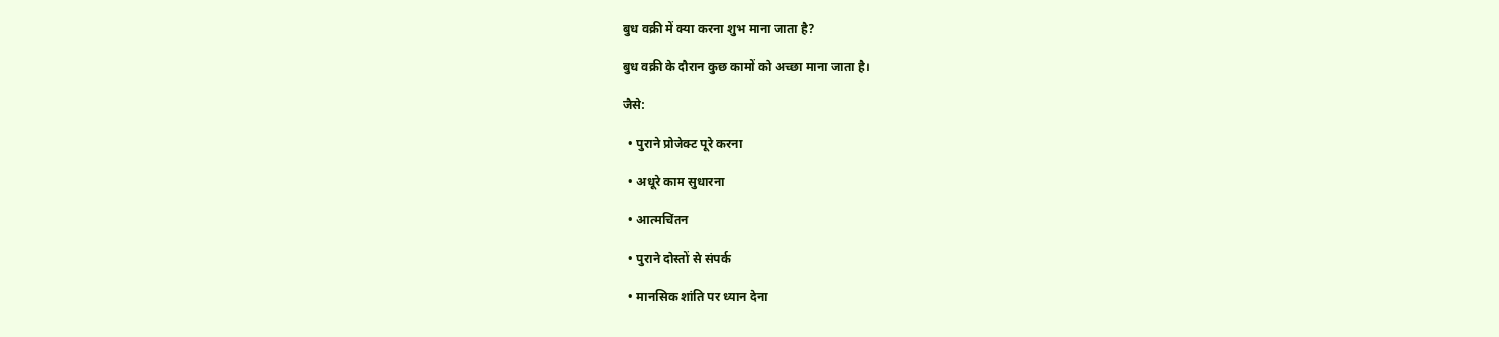बुध वक्री में क्या करना शुभ माना जाता है?

बुध वक्री के दौरान कुछ कामों को अच्छा माना जाता है।

जैसे:

  • पुराने प्रोजेक्ट पूरे करना

  • अधूरे काम सुधारना

  • आत्मचिंतन

  • पुराने दोस्तों से संपर्क

  • मानसिक शांति पर ध्यान देना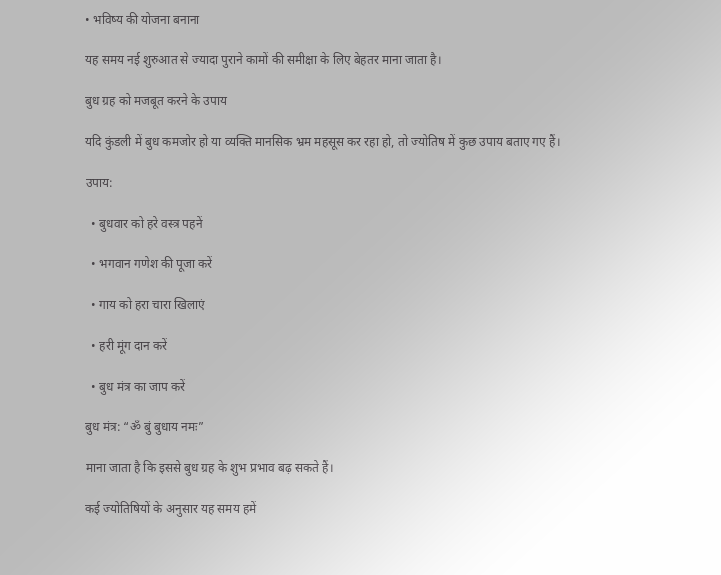• भविष्य की योजना बनाना

यह समय नई शुरुआत से ज्यादा पुराने कामों की समीक्षा के लिए बेहतर माना जाता है।

बुध ग्रह को मजबूत करने के उपाय

यदि कुंडली में बुध कमजोर हो या व्यक्ति मानसिक भ्रम महसूस कर रहा हो, तो ज्योतिष में कुछ उपाय बताए गए हैं।

उपाय:

  • बुधवार को हरे वस्त्र पहनें

  • भगवान गणेश की पूजा करें

  • गाय को हरा चारा खिलाएं

  • हरी मूंग दान करें

  • बुध मंत्र का जाप करें

बुध मंत्र: “ॐ बुं बुधाय नमः”

माना जाता है कि इससे बुध ग्रह के शुभ प्रभाव बढ़ सकते हैं।

कई ज्योतिषियों के अनुसार यह समय हमें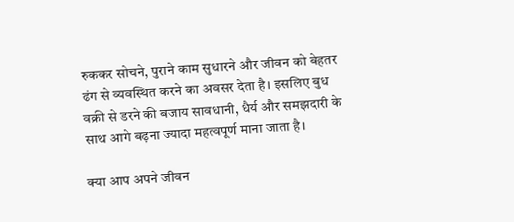रुककर सोचने, पुराने काम सुधारने और जीवन को बेहतर ढंग से व्यवस्थित करने का अवसर देता है। इसलिए बुध वक्री से डरने की बजाय सावधानी, धैर्य और समझदारी के साथ आगे बढ़ना ज्यादा महत्वपूर्ण माना जाता है।

क्या आप अपने जीवन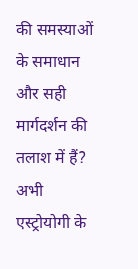की समस्याओं के समाधान और सही मार्गदर्शन की तलाश में हैं? अभी एस्ट्रोयोगी के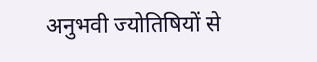अनुभवी ज्योतिषियों से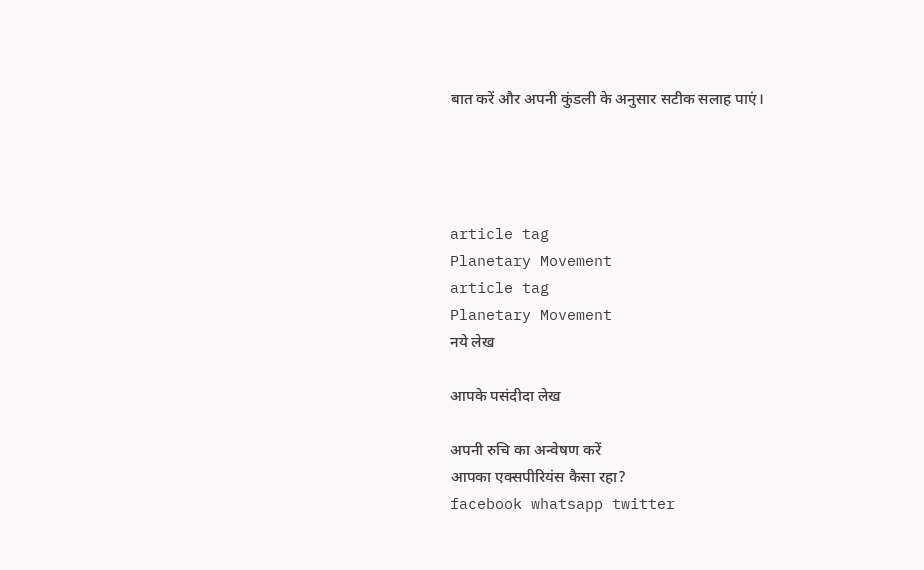बात करें और अपनी कुंडली के अनुसार सटीक सलाह पाएं।




article tag
Planetary Movement
article tag
Planetary Movement
नये लेख

आपके पसंदीदा लेख

अपनी रुचि का अन्वेषण करें
आपका एक्सपीरियंस कैसा रहा?
facebook whatsapp twitter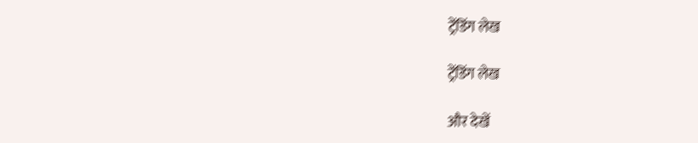ट्रेंडिंग लेख

ट्रेंडिंग लेख

और देखें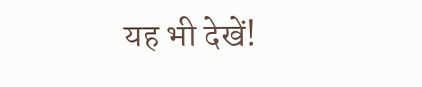यह भी देखें!